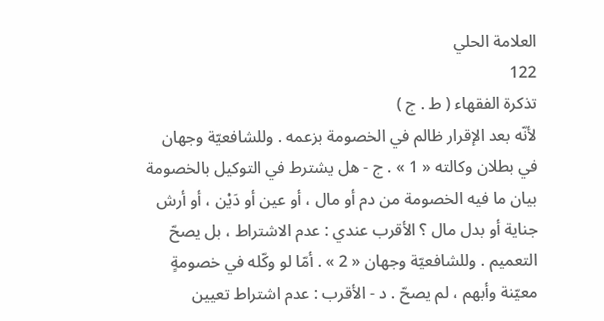العلامة الحلي
122
تذكرة الفقهاء ( ط . ج )
لأنّه بعد الإقرار ظالم في الخصومة بزعمه . وللشافعيّة وجهان في بطلان وكالته « 1 » . ج - هل يشترط في التوكيل بالخصومة بيان ما فيه الخصومة من دم أو مال ، أو عين أو دَيْن ، أو أرش جناية أو بدل مال ؟ الأقرب عندي : عدم الاشتراط ، بل يصحّ التعميم . وللشافعيّة وجهان « 2 » . أمّا لو وكّله في خصومةٍ معيّنة وأبهم ، لم يصحّ . د - الأقرب : عدم اشتراط تعيين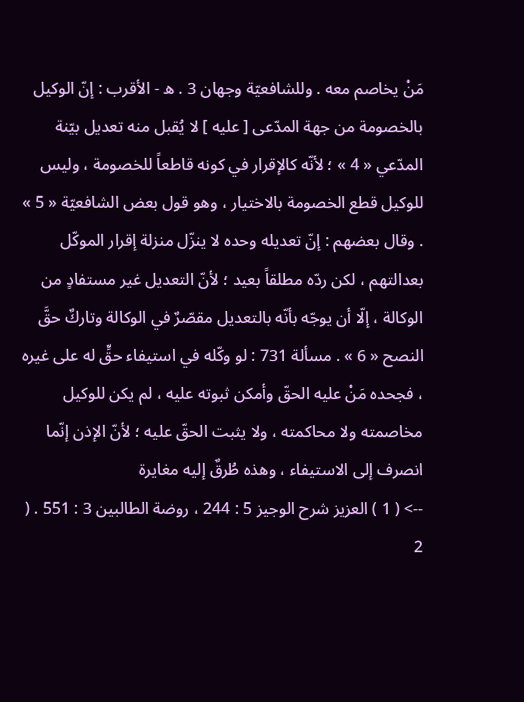مَنْ يخاصم معه . وللشافعيّة وجهان 3 . ه - الأقرب : إنّ الوكيل بالخصومة من جهة المدّعى [ عليه ] لا يُقبل منه تعديل بيّنة المدّعي « 4 » ؛ لأنّه كالإقرار في كونه قاطعاً للخصومة ، وليس للوكيل قطع الخصومة بالاختيار ، وهو قول بعض الشافعيّة « 5 » . وقال بعضهم : إنّ تعديله وحده لا ينزّل منزلة إقرار الموكّل بعدالتهم ، لكن ردّه مطلقاً بعيد ؛ لأنّ التعديل غير مستفادٍ من الوكالة ، إلّا أن يوجّه بأنّه بالتعديل مقصّرٌ في الوكالة وتاركٌ حقَّ النصح « 6 » . مسألة 731 : لو وكّله في استيفاء حقٍّ له على غيره ، فجحده مَنْ عليه الحقّ وأمكن ثبوته عليه ، لم يكن للوكيل مخاصمته ولا محاكمته ، ولا يثبت الحقّ عليه ؛ لأنّ الإذن إنّما انصرف إلى الاستيفاء ، وهذه طُرقٌ إليه مغايرة
--> ( 1 ) العزيز شرح الوجيز 5 : 244 ، روضة الطالبين 3 : 551 . ( 2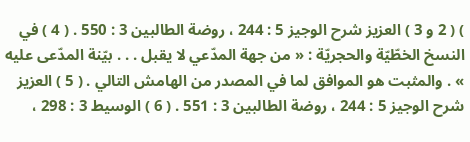) ( 2 و 3 ) العزيز شرح الوجيز 5 : 244 ، روضة الطالبين 3 : 550 . ( 4 ) في النسخ الخطّيّة والحجريّة : « من جهة المدّعي لا يقبل . . . بيّنة المدّعى عليه » . والمثبت هو الموافق لما في المصدر من الهامش التالي . ( 5 ) العزيز شرح الوجيز 5 : 244 ، روضة الطالبين 3 : 551 . ( 6 ) الوسيط 3 : 298 ،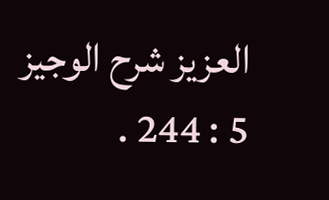العزيز شرح الوجيز 5 : 244 .